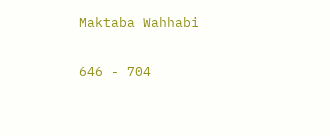Maktaba Wahhabi

646 - 704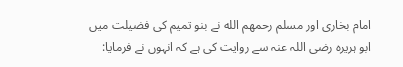امام بخاری اور مسلم رحمهم الله نے بنو تمیم کی فضیلت میں ابو ہریرہ رضی اللہ عنہ سے روایت کی ہے کہ انہوں نے فرمایا: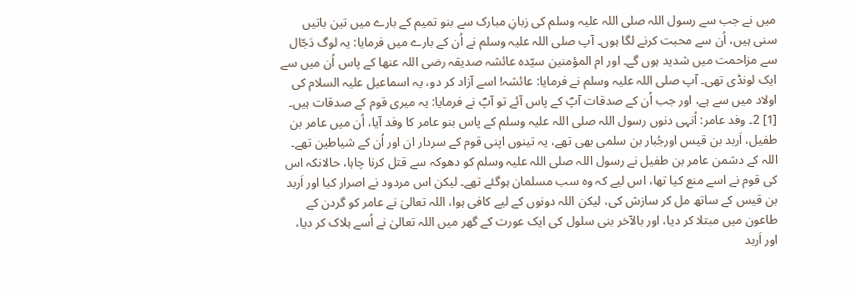میں نے جب سے رسول اللہ صلی اللہ علیہ وسلم کی زبانِ مبارک سے بنو تمیم کے بارے میں تین باتیں سنی ہیں، اُن سے محبت کرنے لگا ہوں۔ آپ صلی اللہ علیہ وسلم نے اُن کے بارے میں فرمایا: یہ لوگ دَجّال سے مزاحمت میں شدید ہوں گے۔ اور ام المؤمنین سیّدہ عائشہ صدیقہ رضی اللہ عنھا کے پاس اُن میں سے ایک لونڈی تھی۔ آپ صلی اللہ علیہ وسلم نے فرمایا: عائشہ! اسے آزاد کر دو، یہ اسماعیل علیہ السلام کی اولاد میں سے ہے، اور جب اُن کے صدقات آپؐ کے پاس آئے تو آپؐ نے فرمایا: یہ میری قوم کے صدقات ہیں۔ [1] 2۔ وفد عامر: اُنہی دنوں رسول اللہ صلی اللہ علیہ وسلم کے پاس بنو عامر کا وفد آیا، اُن میں عامر بن طفیل، اَربد بن قیس اورجُبار بن سلمی بھی تھے، یہ تینوں اپنی قوم کے سردار ان اور اُن کے شیاطین تھے۔ اللہ کے دشمن عامر بن طفیل نے رسول اللہ صلی اللہ علیہ وسلم کو دھوکہ سے قتل کرنا چاہا، حالانکہ اس کی قوم نے اسے منع کیا تھا، اس لیے کہ وہ سب مسلمان ہوگئے تھے۔ لیکن اس مردود نے اصرار کیا اور اَربد بن قیس کے ساتھ مل کر سازش کی، لیکن اللہ دونوں کے لیے کافی ہوا، اللہ تعالیٰ نے عامر کو گردن کے طاعون میں مبتلا کر دیا، اور بالآخر بنی سلول کی ایک عورت کے گھر میں اللہ تعالیٰ نے اُسے ہلاک کر دیا، اور اَربد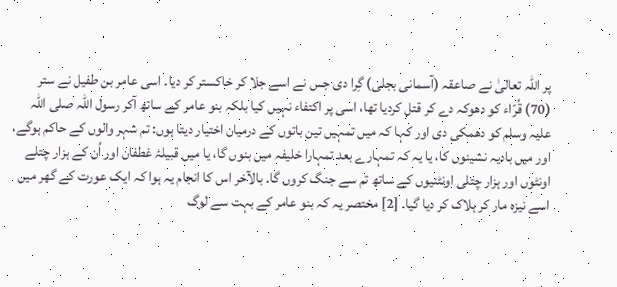پر اللہ تعالیٰ نے صاعقہ (آسمانی بجلی) گِرا دی جس نے اسے جلا کر خاکستر کر دیا۔ اسی عامر بن طفیل نے ستر (70) قُرّاء کو دھوکہ دے کر قتل کردیا تھا، اسی پر اکتفاء نہیں کیا بلکہ بنو عامر کے ساتھ آکر رسول اللہ صلی اللہ علیہ وسلم کو دھمکی دی اور کہا کہ میں تمہیں تین باتوں کے درمیان اختیار دیتا ہوں: تم شہر والوں کے حاکم ہوگے، اور میں بادیہ نشینوں کا، یا یہ کہ تمہارے بعد تمہارا خلیفہ میں بنوں گا، یا میں قبیلۂ غطفان اور اُن کے ہزار چتلے اونٹوں اور ہزار چتلی اونٹنیوں کے ساتھ تم سے جنگ کروں گا۔ بالآخر اس کا انجام یہ ہوا کہ ایک عورت کے گھر میں اسے نیزہ مار کر ہلاک کر دیا گیا۔ [2] مختصر یہ کہ بنو عامر کے بہت سے لوگ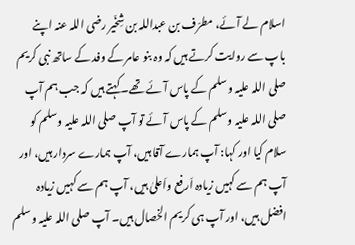اسلام لے آئے، مطرّف بن عبداللہ بن شِخّیر رضی اللہ عنہ اپنے باپ سے روایت کرتے ہیں کہ وہ بنو عامر کے وفد کے ساتھ نبی کریم صلی اللہ علیہ وسلم کے پاس آئے تھے۔ کہتے ہیں کہ جب ہم آپ صلی اللہ علیہ وسلم کے پاس آئے تو آپ صلی اللہ علیہ وسلم کو سلام کیا اور کہا: آپ ہمارے آقا ہیں، آپ ہمارے سردار ہیں، اور آپ ہم سے کہیں زیادہ اَرفع واَعلیٰ ہیں، آپ ہم سے کہیں زیادہ افضل ہیں، اور آپ ہی کریم الخصال ہیں۔ آپ صلی اللہ علیہ وسلم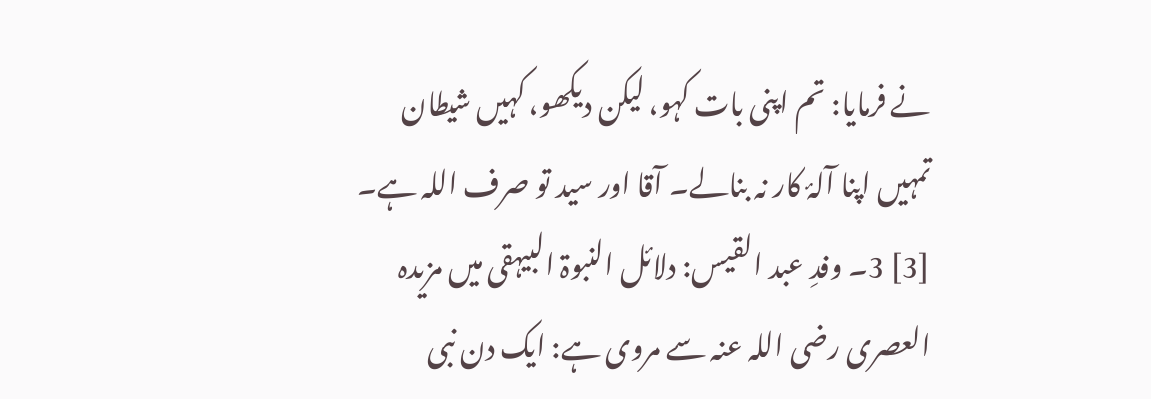نے فرمایا: تم اپنی بات کہو، لیکن دیکھو، کہیں شیطان تمہیں اپنا آلۂ کار نہ بنالے۔ آقا اور سید تو صرف اللہ ہے۔ [3] 3۔ وفدِ عبد القیس: دلائل النبوۃ البیہقی میں مزیدہ العصری رضی اللہ عنہ سے مروی ہے: ایک دن نبی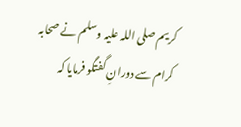کریم صلی اللہ علیہ وسلم نے صحابہ کرام سے دورانِ گفتگو فرمایا کہ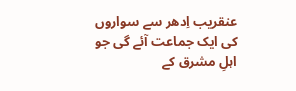عنقریب اِدھر سے سواروں کی ایک جماعت آئے گی جو اہلِ مشرق کے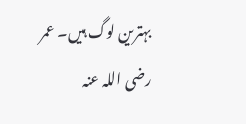بہترین لوگ ہیں۔ عمر رضی اللہ عنہ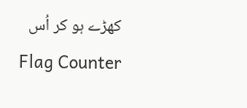کھڑے ہو کر اُس
Flag Counter